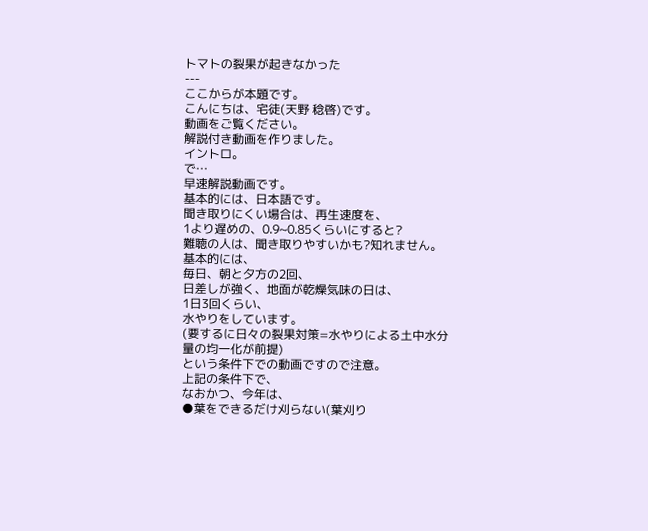トマトの裂果が起きなかった
---
ここからが本題です。
こんにちは、宅徒(天野 稔啓)です。
動画をご覧ください。
解説付き動画を作りました。
イントロ。
で…
早速解説動画です。
基本的には、日本語です。
聞き取りにくい場合は、再生速度を、
1より遅めの、0.9~0.85くらいにすると?
難聴の人は、聞き取りやすいかも?知れません。
基本的には、
毎日、朝と夕方の2回、
日差しが強く、地面が乾燥気味の日は、
1日3回くらい、
水やりをしています。
(要するに日々の裂果対策=水やりによる土中水分量の均一化が前提)
という条件下での動画ですので注意。
上記の条件下で、
なおかつ、今年は、
●葉をできるだけ刈らない(葉刈り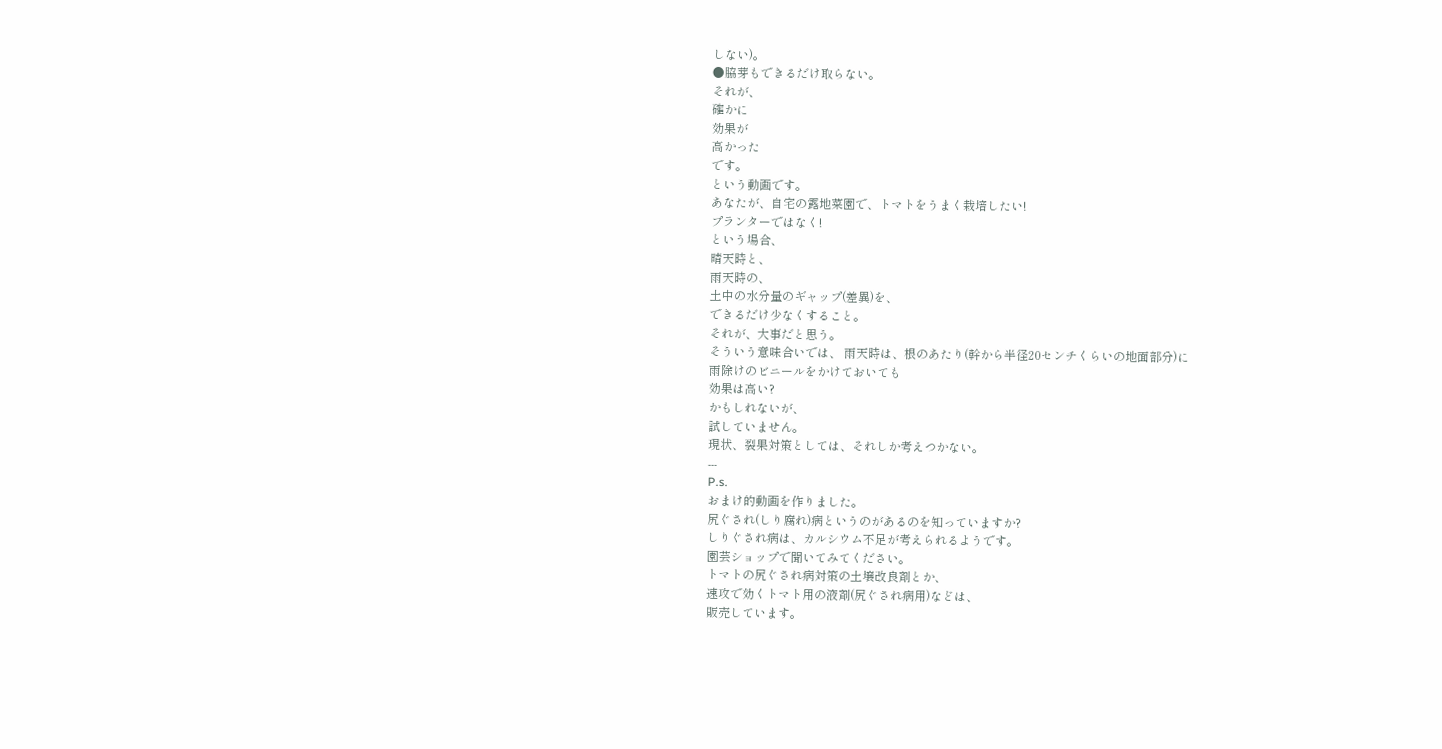しない)。
●脇芽もできるだけ取らない。
それが、
確かに
効果が
高かった
です。
という動画です。
あなたが、自宅の露地菜園で、トマトをうまく栽培したい!
プランターではなく!
という場合、
晴天時と、
雨天時の、
土中の水分量のギャップ(差異)を、
できるだけ少なくすること。
それが、大事だと思う。
そういう意味合いでは、 雨天時は、根のあたり(幹から半径20センチくらいの地面部分)に
雨除けのビニールをかけておいても
効果は高い?
かもしれないが、
試していません。
現状、裂果対策としては、それしか考えつかない。
---
P.s.
おまけ的動画を作りました。
尻ぐされ(しり腐れ)病というのがあるのを知っていますか?
しりぐされ病は、カルシウム不足が考えられるようです。
園芸ショップで聞いてみてください。
トマトの尻ぐされ病対策の土壌改良剤とか、
速攻で効くトマト用の液剤(尻ぐされ病用)などは、
販売しています。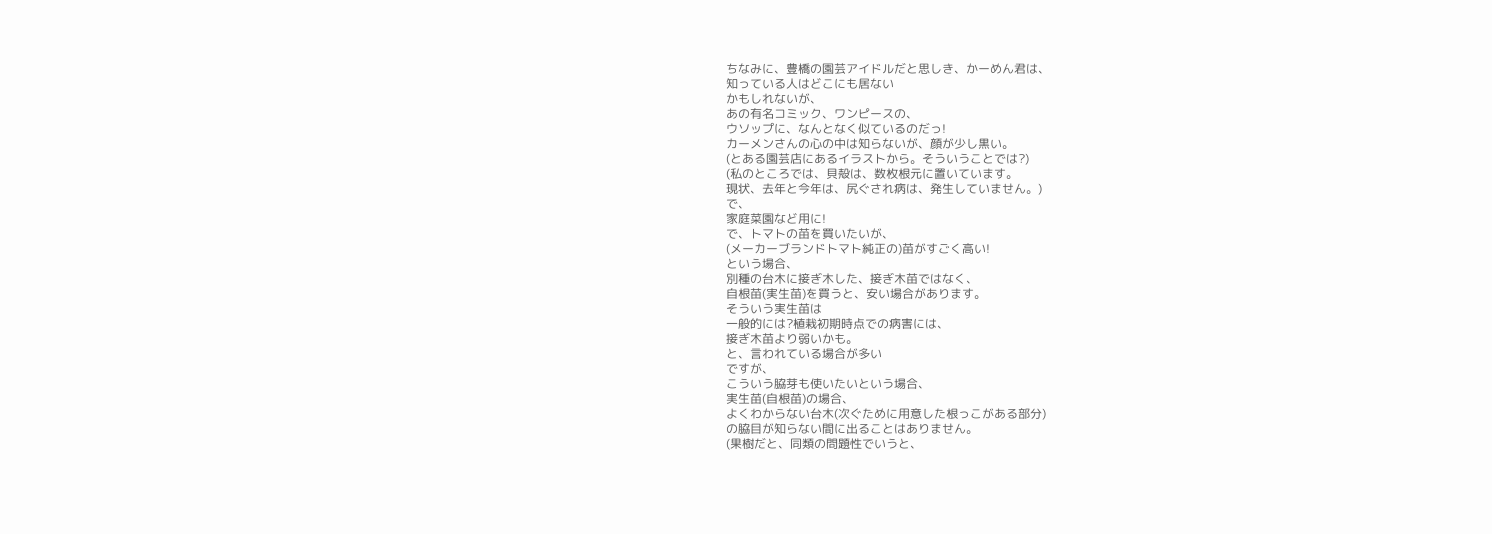ちなみに、豊橋の園芸アイドルだと思しき、かーめん君は、
知っている人はどこにも居ない
かもしれないが、
あの有名コミック、ワンピースの、
ウソップに、なんとなく似ているのだっ!
カーメンさんの心の中は知らないが、顔が少し黒い。
(とある園芸店にあるイラストから。そういうことでは?)
(私のところでは、貝殻は、数枚根元に置いています。
現状、去年と今年は、尻ぐされ病は、発生していません。)
で、
家庭菜園など用に!
で、トマトの苗を買いたいが、
(メーカーブランドトマト純正の)苗がすごく高い!
という場合、
別種の台木に接ぎ木した、接ぎ木苗ではなく、
自根苗(実生苗)を買うと、安い場合があります。
そういう実生苗は
一般的には?植栽初期時点での病害には、
接ぎ木苗より弱いかも。
と、言われている場合が多い
ですが、
こういう脇芽も使いたいという場合、
実生苗(自根苗)の場合、
よくわからない台木(次ぐために用意した根っこがある部分)
の脇目が知らない間に出ることはありません。
(果樹だと、同類の問題性でいうと、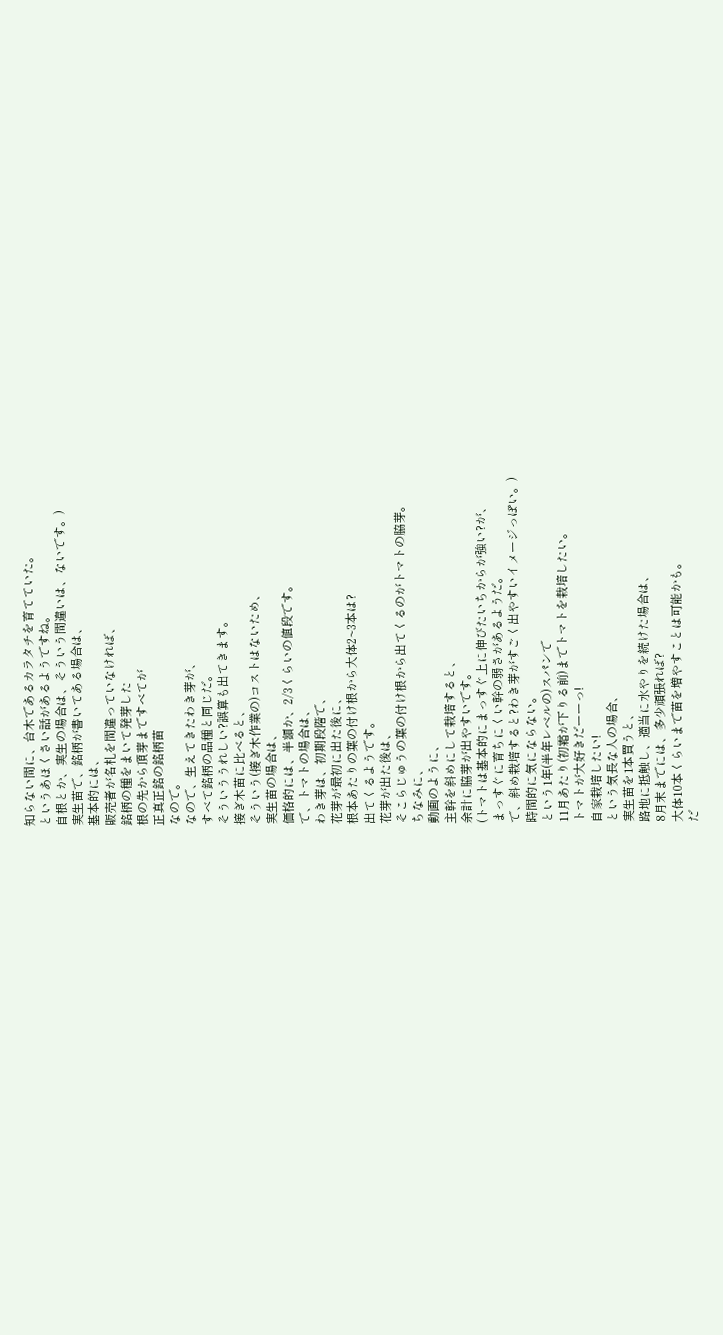知らない間に、台木であるカラタチを育てていた。
というあほくさい話があるようですね。
自根とか、実生の場合は、そういう間違いは、ないです。)
実生苗で、銘柄が書いてある場合は、
基本的には、
販売者が名札を間違っていなければ、
銘柄の種をまいて発芽した
根の先から頂芽まですべてが
正真正銘の銘柄苗
なので。
なので、生えてきたわき芽が、
すべて銘柄の品種と同じだ。
そういううれしい?誤算も出てきます。
接ぎ木苗に比べると、
そういう(接ぎ木作業の)コストはないため、
実生苗の場合は、
価格的には、半額か、2/3くらいの値段です。
で、トマトの場合は、
わき芽は、初期段階で、
花芽が最初に出た後に、
根本あたりの葉の付け根から大体2~3本は?
出てくるようです。
花芽が出た後は、
そこらじゅうの葉の付け根から出てくるのがトマトの脇芽。
ちなみに、
動画のように、
主幹を斜めにして栽培すると、
余計に脇芽が出やすいです。
(トマトは基本的にまっすぐ上に伸びたいちからが強い?が、
まっすぐに育ちにくい幹の弱さがあるようだ。
で、斜め栽培すると?わき芽がすごく出やすいイメージっぽい。)
時間的に気にならない。
という1年(半年レベルの)スパンで
11月あたり(初霜が下りる前)までトマトを栽培したい。
トマトが大好きだーーっ!
自家栽培したい!
という気長な人の場合、
実生苗を1本買うと、
路地に抵触し、適当に水やりを続けた場合は、
8月末までには、多少頑張れば?
大体10本くらいまで苗を増やすことは可能かも。
だ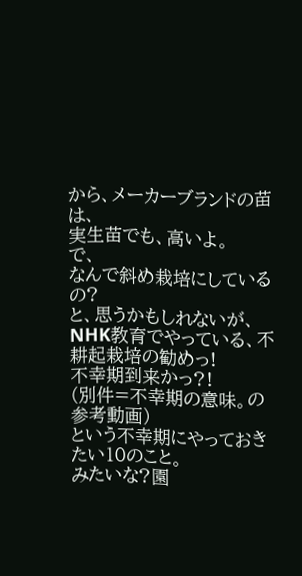から、メーカーブランドの苗は、
実生苗でも、高いよ。
で、
なんで斜め栽培にしているの?
と、思うかもしれないが、
NHK教育でやっている、不耕起栽培の勧めっ!
不幸期到来かっ?!
(別件=不幸期の意味。の参考動画)
という不幸期にやっておきたい10のこと。
みたいな?園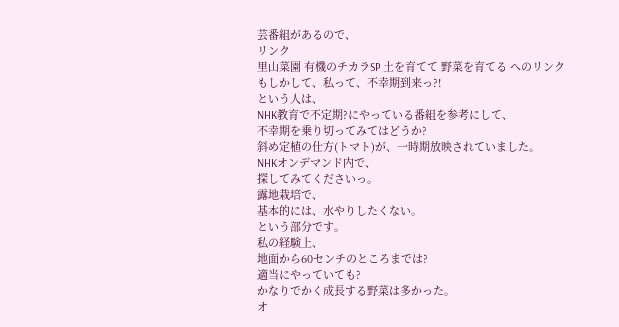芸番組があるので、
リンク
里山菜園 有機のチカラSP 土を育てて 野菜を育てる へのリンク
もしかして、私って、不幸期到来っ?!
という人は、
NHK教育で不定期?にやっている番組を参考にして、
不幸期を乗り切ってみてはどうか?
斜め定植の仕方(トマト)が、一時期放映されていました。
NHKオンデマンド内で、
探してみてくださいっ。
露地栽培で、
基本的には、水やりしたくない。
という部分です。
私の経験上、
地面から60センチのところまでは?
適当にやっていても?
かなりでかく成長する野菜は多かった。
オ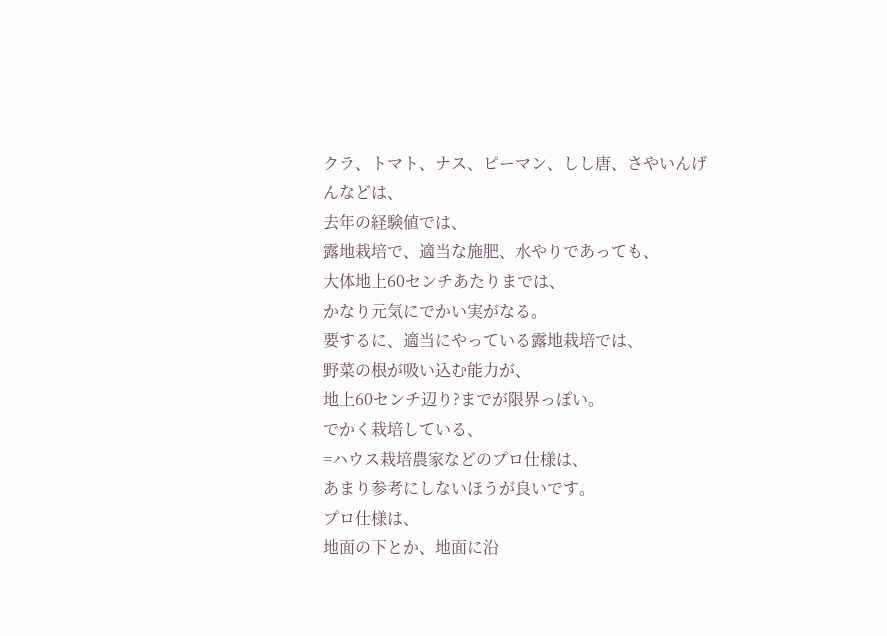クラ、トマト、ナス、ピーマン、しし唐、さやいんげんなどは、
去年の経験値では、
露地栽培で、適当な施肥、水やりであっても、
大体地上60センチあたりまでは、
かなり元気にでかい実がなる。
要するに、適当にやっている露地栽培では、
野菜の根が吸い込む能力が、
地上60センチ辺り?までが限界っぽい。
でかく栽培している、
=ハウス栽培農家などのプロ仕様は、
あまり参考にしないほうが良いです。
プロ仕様は、
地面の下とか、地面に沿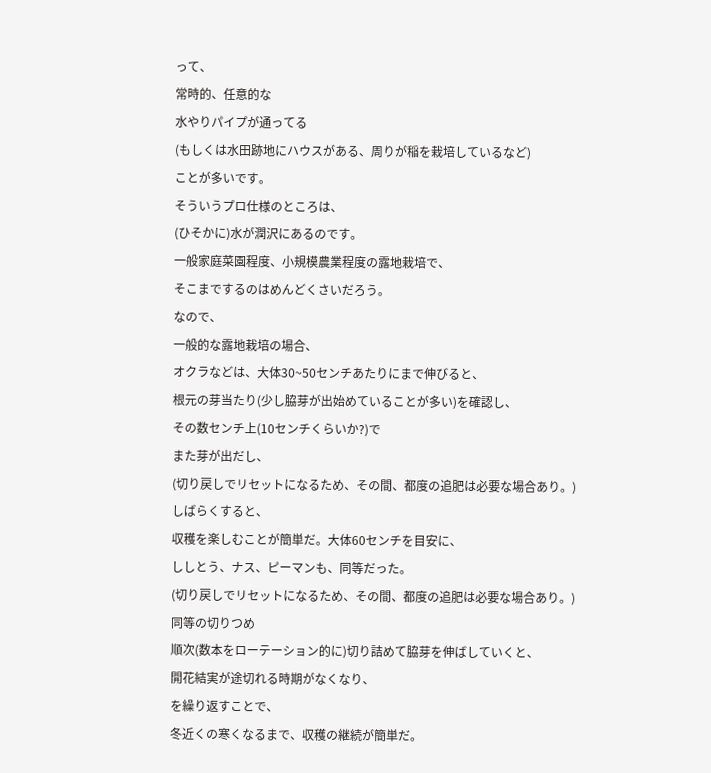って、
常時的、任意的な
水やりパイプが通ってる
(もしくは水田跡地にハウスがある、周りが稲を栽培しているなど)
ことが多いです。
そういうプロ仕様のところは、
(ひそかに)水が潤沢にあるのです。
一般家庭菜園程度、小規模農業程度の露地栽培で、
そこまでするのはめんどくさいだろう。
なので、
一般的な露地栽培の場合、
オクラなどは、大体30~50センチあたりにまで伸びると、
根元の芽当たり(少し脇芽が出始めていることが多い)を確認し、
その数センチ上(10センチくらいか?)で
また芽が出だし、
(切り戻しでリセットになるため、その間、都度の追肥は必要な場合あり。)
しばらくすると、
収穫を楽しむことが簡単だ。大体60センチを目安に、
ししとう、ナス、ピーマンも、同等だった。
(切り戻しでリセットになるため、その間、都度の追肥は必要な場合あり。)
同等の切りつめ
順次(数本をローテーション的に)切り詰めて脇芽を伸ばしていくと、
開花結実が途切れる時期がなくなり、
を繰り返すことで、
冬近くの寒くなるまで、収穫の継続が簡単だ。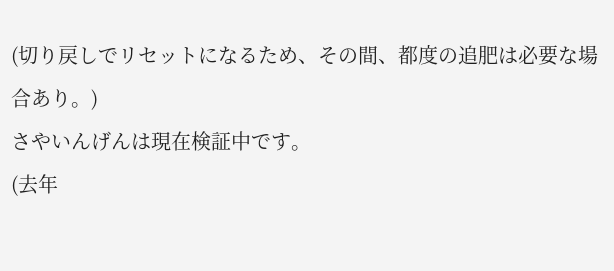(切り戻しでリセットになるため、その間、都度の追肥は必要な場合あり。)
さやいんげんは現在検証中です。
(去年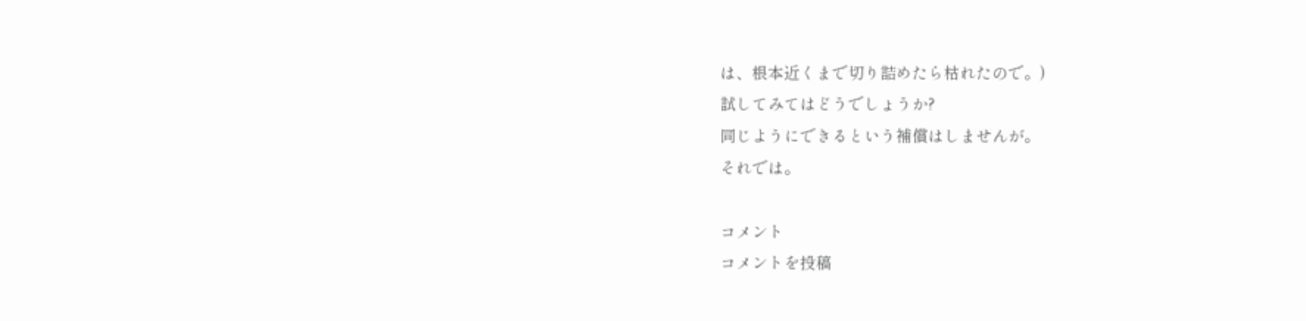は、根本近くまで切り詰めたら枯れたので。)
試してみてはどうでしょうか?
同じようにできるという補償はしませんが。
それでは。

コメント
コメントを投稿